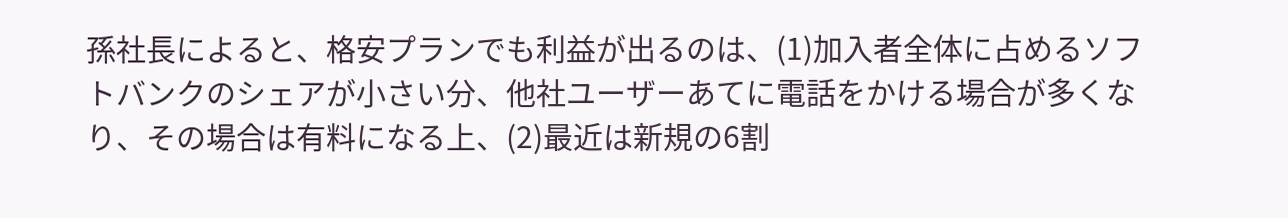孫社長によると、格安プランでも利益が出るのは、(1)加入者全体に占めるソフトバンクのシェアが小さい分、他社ユーザーあてに電話をかける場合が多くなり、その場合は有料になる上、(2)最近は新規の6割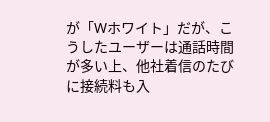が「Wホワイト」だが、こうしたユーザーは通話時間が多い上、他社着信のたびに接続料も入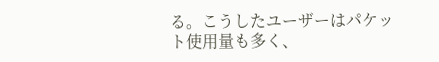る。こうしたユーザーはパケット使用量も多く、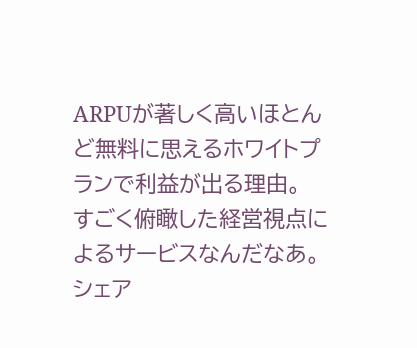ARPUが著しく高いほとんど無料に思えるホワイトプランで利益が出る理由。
すごく俯瞰した経営視点によるサービスなんだなあ。
シェア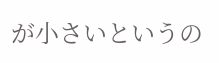が小さいというの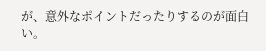が、意外なポイントだったりするのが面白い。